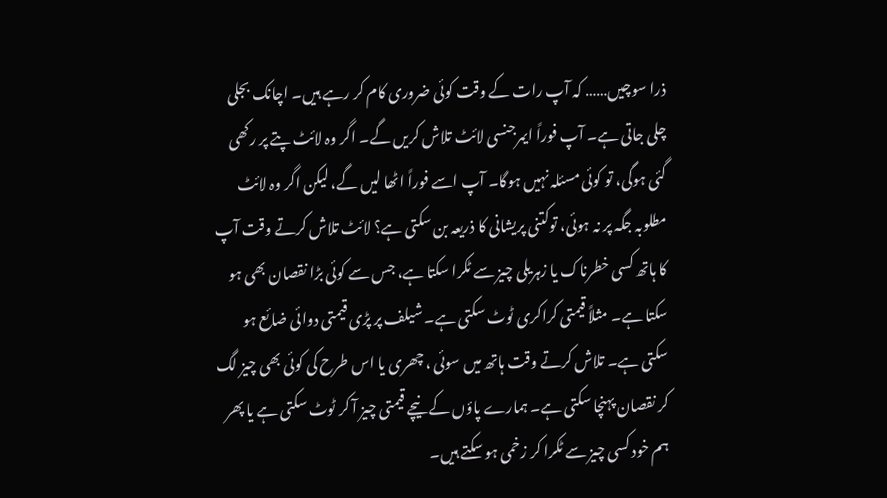ذرا سوچیں…… کہ آپ رات کے وقت کوئی ضروری کام کر رہے ہیں۔ اچانک بجلی چلی جاتی ہے۔ آپ فوراً ایمرجنسی لائٹ تلاش کریں گے۔ اگر وہ لائٹ پتے پر رکھی گئی ہوگی، تو کوئی مسئلہ نہیں ہوگا۔ آپ اسے فوراً اٹھا لیں گے، لیکن اگر وہ لائٹ مطلوبہ جگہ پر نہ ہوئی، توکتنی پریشانی کا ذریعہ بن سکتی ہے؟ لائٹ تلاش کرتے وقت آپ کا ہاتھ کسی خطرناک یا زہریلی چیز سے ٹکرا سکتا ہے، جس سے کوئی بڑا نقصان بھی ہو سکتا ہے۔ مثلاً قیمتی کراکری ٹوٹ سکتی ہے۔ شیلف پر پڑی قیمتی دوائی ضائع ہو سکتی ہے۔ تلاش کرتے وقت ہاتھ میں سوئی ، چھری یا اس طرح کی کوئی بھی چیز لگ کر نقصان پہنچا سکتی ہے۔ ہمارے پاؤں کے نیچے قیمتی چیز آ کر ٹوٹ سکتی ہے یا پھر ہم خود کسی چیز سے ٹکرا کر زخمی ہو سکتے ہیں۔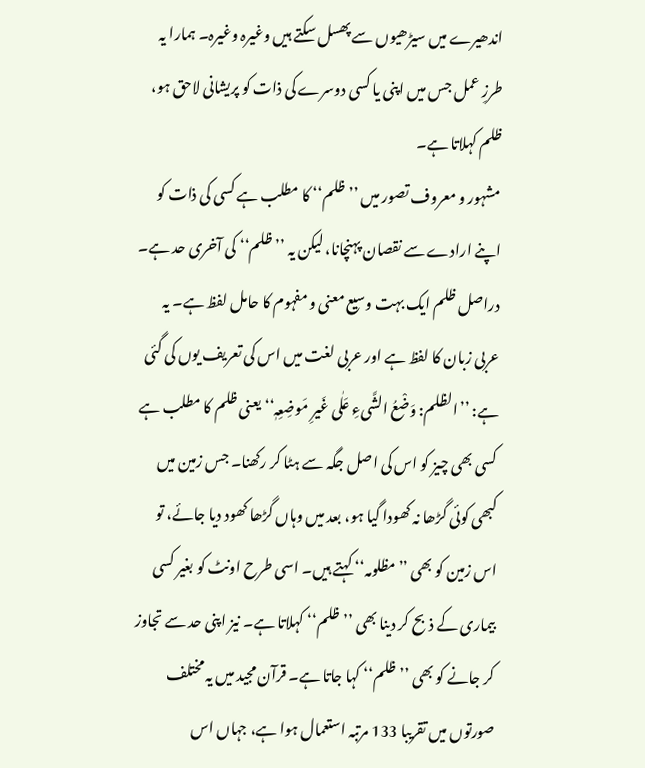اندھیرے میں سیڑھیوں سے پھسل سکتے ہیں وغیرہ وغیرہ۔ ہمارا یہ طرزِ عمل جس میں اپنی یا کسی دوسرے کی ذات کو پریشانی لاحق ہو، ظلم کہلاتا ہے۔
مشہور و معروف تصور میں ’’ظلم‘‘ کا مطلب ہے کسی کی ذات کو اپنے ارادے سے نقصان پہنچانا، لیکن یہ ’’ظلم‘‘ کی آخری حد ہے۔ دراصل ظلم ایک بہت وسیع معنی و مفہوم کا حامل لفظ ہے۔ یہ عربی زبان کا لفظ ہے اور عربی لغت میں اس کی تعریف یوں کی گئی ہے: ’’الظلم: وَضْعُ الشَّیءِ عَلٰی غَیرِ مَوضِعِہٖ‘‘ یعنی ظلم کا مطلب ہے کسی بھی چیز کو اس کی اصل جگہ سے ہٹا کر رکھنا۔ جس زمین میں کبھی کوئی گڑھا نہ کھودا گیا ہو، بعد میں وہاں گڑھا کھود دیا جائے، تو اس زمین کو بھی ’’مظلومہ‘‘ کہتے ہیں۔ اسی طرح اونٹ کو بغیر کسی بیماری کے ذبح کر دینا بھی ’’ظلم‘‘ کہلاتا ہے۔ نیز اپنی حد سے تجاوز کر جانے کو بھی ’’ظلم‘‘ کہا جاتا ہے۔ قرآن مجید میں یہ مختلف صورتوں میں تقریبا 133 مرتبہ استعمال ہوا ہے، جہاں اس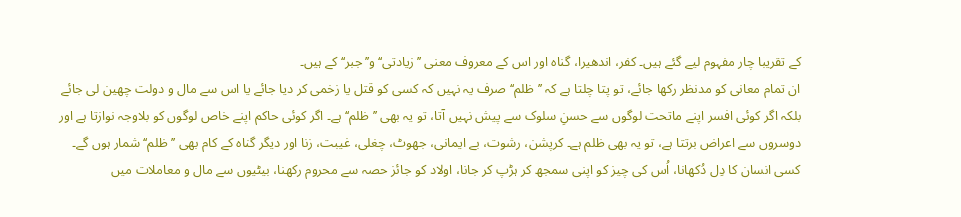کے تقریبا چار مفہوم لیے گئے ہیں۔ کفر، اندھیرا، گناہ اور اس کے معروف معنی ’’زیادتی‘‘ و’’جبر‘‘ کے ہیں۔
ان تمام معانی کو مدنظر رکھا جائے، تو پتا چلتا ہے کہ ’’ظلم‘‘ صرف یہ نہیں کہ کسی کو قتل یا زخمی کر دیا جائے یا اس سے مال و دولت چھین لی جائے بلکہ اگر کوئی افسر اپنے ماتحت لوگوں سے حسنِ سلوک سے پیش نہیں آتا، تو یہ بھی ’’ظلم‘‘ ہے۔ اگر کوئی حاکم اپنے خاص لوگوں کو بلاوجہ نوازتا ہے اور دوسروں سے اعراض برتتا ہے، تو یہ بھی ظلم ہے۔ کرپشن، رشوت، بے ایمانی، جھوٹ، چغلی، غیبت، زنا اور دیگر گناہ کے کام بھی ’’ظلم‘‘ شمار ہوں گے۔ کسی انسان کا دِل دُکھانا، اُس کی چیز کو اپنی سمجھ کر ہڑپ کر جانا، اولاد کو جائز حصہ سے محروم رکھنا، بیٹیوں سے مال و معاملات میں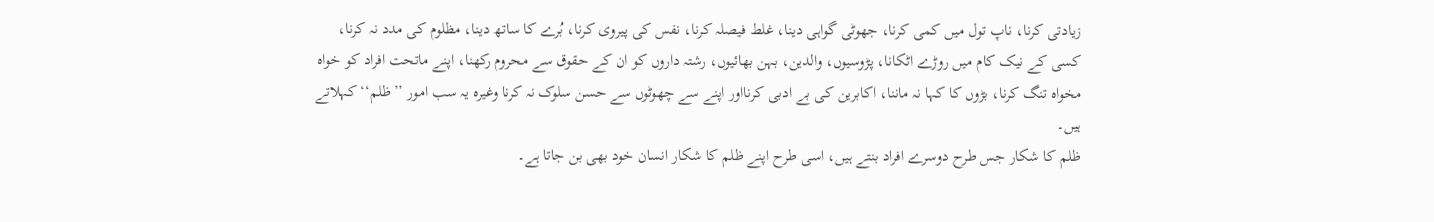زیادتی کرنا، ناپ تول میں کمی کرنا، جھوٹی گواہی دینا، غلط فیصلہ کرنا، نفس کی پیروی کرنا، بُرے کا ساتھ دینا، مظلوم کی مدد نہ کرنا، کسی کے نیک کام میں روڑے اٹکانا، پڑوسیوں، والدین، بہن بھائیوں، رشتہ داروں کو ان کے حقوق سے محروم رکھنا، اپنے ماتحت افراد کو خواہ مخواہ تنگ کرنا، بڑوں کا کہا نہ ماننا، اکابرین کی بے ادبی کرنااور اپنے سے چھوٹوں سے حسن سلوک نہ کرنا وغیرہ یہ سب امور ’’ظلم‘‘ کہلاتے ہیں۔
ظلم کا شکار جس طرح دوسرے افراد بنتے ہیں، اسی طرح اپنے ظلم کا شکار انسان خود بھی بن جاتا ہے۔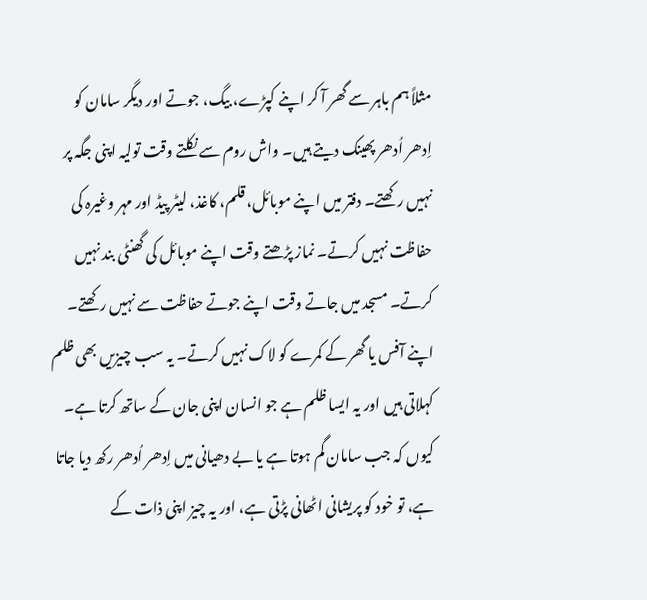مثلاً ہم باہر سے گھر آ کر اپنے کپڑے، بیگ، جوتے اور دیگر سامان کو اِدھر اُدھر پھینک دیتے ہیں۔ واش روم سے نکلتے وقت تولیہ اپنی جگہ پر نہیں رکھتے۔ دفتر میں اپنے موبائل، قلم، کاغذ، لیٹر پیڈ اور مہر وغیرہ کی حفاظت نہیں کرتے۔ نماز پڑھتے وقت اپنے موبائل کی گھنٹی بند نہیں کرتے۔ مسجد میں جاتے وقت اپنے جوتے حفاظت سے نہیں رکھتے۔ اپنے آفس یا گھر کے کمرے کو لاک نہیں کرتے۔ یہ سب چیزیں بھی ظلم کہلاتی ہیں اور یہ ایسا ظلم ہے جو انسان اپنی جان کے ساتھ کرتا ہے۔ کیوں کہ جب سامان گم ہوتا ہے یا بے دھیانی میں اِدھر اُدھر رکھ دیا جاتا ہے، تو خود کو پریشانی اٹھانی پڑتی ہے، اور یہ چیز اپنی ذات کے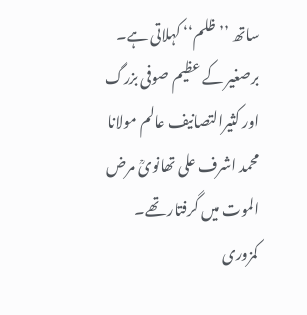ساتھ ’’ظلم‘‘ کہلاتی ہے۔
برصغیر کے عظیم صوفی بزرگ اور کثیرالتصانیف عالم مولانا محمد اشرف علی تھانویؒ مرض الموت میں گرفتار تھے۔ کمزوری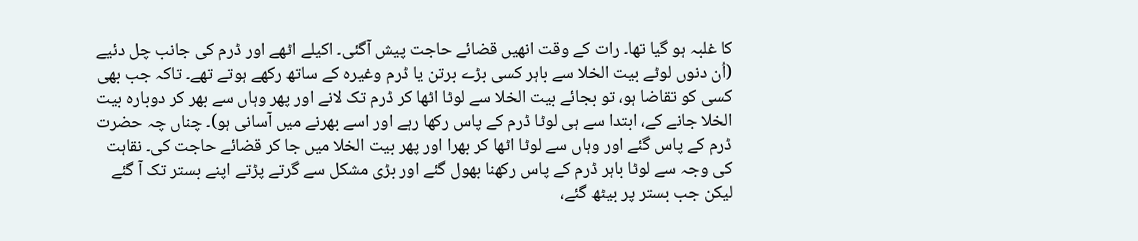کا غلبہ ہو گیا تھا۔ رات کے وقت انھیں قضائے حاجت پیش آگئی۔ اکیلے اٹھے اور ڈرم کی جانب چل دئیے (اُن دنوں لوٹے بیت الخلا سے باہر کسی بڑے برتن یا ڈرم وغیرہ کے ساتھ رکھے ہوتے تھے۔ تاکہ جب بھی کسی کو تقاضا ہو، تو بجائے بیت الخلا سے لوٹا اٹھا کر ڈرم تک لانے اور پھر وہاں سے بھر کر دوبارہ بیت الخلا جانے کے، ابتدا سے ہی لوٹا ڈرم کے پاس رکھا رہے اور اسے بھرنے میں آسانی ہو)۔ چناں چہ حضرت ڈرم کے پاس گئے اور وہاں سے لوٹا اٹھا کر بھرا اور پھر بیت الخلا میں جا کر قضائے حاجت کی۔ نقاہت کی وجہ سے لوٹا باہر ڈرم کے پاس رکھنا بھول گئے اور بڑی مشکل سے گرتے پڑتے اپنے بستر تک آ گئے لیکن جب بستر پر بیٹھ گئے،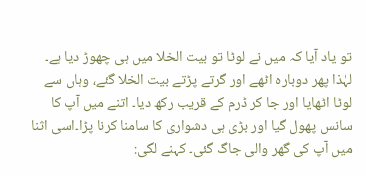تو یاد آیا کہ میں نے لوٹا تو بیت الخلا میں ہی چھوڑ دیا ہے۔ لہٰذا پھر دوبارہ اٹھے اور گرتے پڑتے بیت الخلا گئے، وہاں سے لوٹا اٹھایا اور جا کر ڈرم کے قریب رکھ دیا۔ اتنے میں آپ کا سانس پھول گیا اور بڑی ہی دشواری کا سامنا کرنا پڑا۔اسی اثنا میں آپ کی گھر والی جاگ گئی۔ کہنے لگی: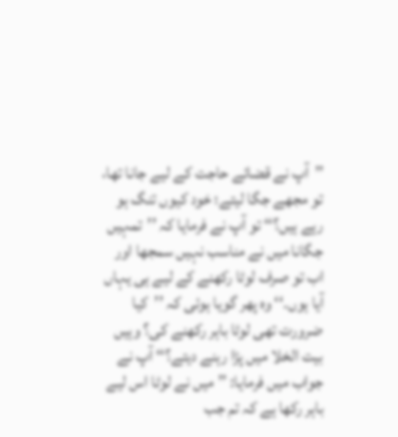’’آپ نے قضائے حاجت کے لیے جانا تھا، تو مجھے جگا لیتے؛ خود کیوں تنگ ہو رہے ہیں؟‘‘ تو آپ نے فرمایا کہ ’’تمہیں جگانا میں نے مناسب نہیں سمجھا اور اب تو صرف لوٹا رکھنے کے لیے ہی یہاں آیا ہوں۔‘‘ وہ پھر گویا ہوئی کہ ’’کیا ضرورت تھی لوٹا باہر رکھنے کی؟ وہیں بیت الخلا میں پڑا رہنے دیتے؟‘‘ آپ نے جواب میں فرمایا: ’’میں نے لوٹا اس لیے باہر رکھا ہے کہ تم جب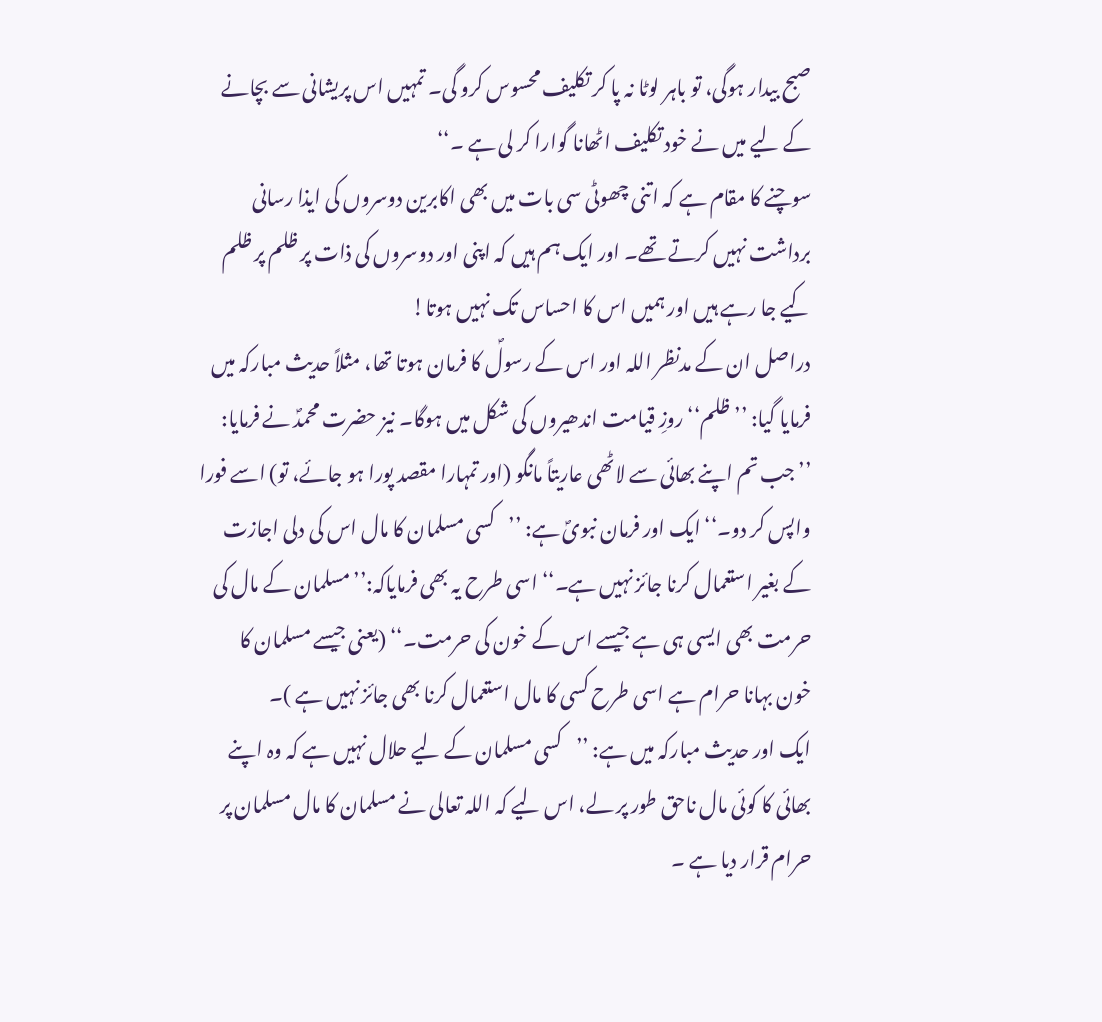صبح بیدار ہوگی، تو باہر لوٹا نہ پا کر تکلیف محسوس کرو گی۔ تمہیں اس پریشانی سے بچانے کے لیے میں نے خود تکلیف اٹھانا گوارا کر لی ہے ۔‘‘
سوچنے کا مقام ہے کہ اتنی چھوٹی سی بات میں بھی اکابرین دوسروں کی ایذا رسانی برداشت نہیں کرتے تھے۔ اور ایک ہم ہیں کہ اپنی اور دوسروں کی ذات پر ظلم پر ظلم کیے جا رہے ہیں اور ہمیں اس کا احساس تک نہیں ہوتا!
دراصل ان کے مدنظر اللہ اور اس کے رسولؐ کا فرمان ہوتا تھا، مثلاً حدیث مبارکہ میں فرمایا گیا: ’’ظلم‘‘ روزِ قیامت اندھیروں کی شکل میں ہوگا۔ نیز حضرت محمدؐ نے فرمایا: ’’جب تم اپنے بھائی سے لاٹھی عاریتاً مانگو (اور تمہارا مقصد پورا ہو جائے، تو) اسے فورا واپس کر دو۔‘‘ ایک اور فرمان نبویؐ ہے: ’’کسی مسلمان کا مال اس کی دلی اجازت کے بغیر استعمال کرنا جائز نہیں ہے۔‘‘ اسی طرح یہ بھی فرمایاکہ:’’مسلمان کے مال کی حرمت بھی ایسی ہی ہے جیسے اس کے خون کی حرمت۔‘‘ (یعنی جیسے مسلمان کا خون بہانا حرام ہے اسی طرح کسی کا مال استعمال کرنا بھی جائز نہیں ہے )۔
ایک اور حدیث مبارکہ میں ہے: ’’کسی مسلمان کے لیے حلال نہیں ہے کہ وہ اپنے بھائی کا کوئی مال ناحق طور پر لے، اس لیے کہ اللہ تعالی نے مسلمان کا مال مسلمان پر حرام قرار دیا ہے ۔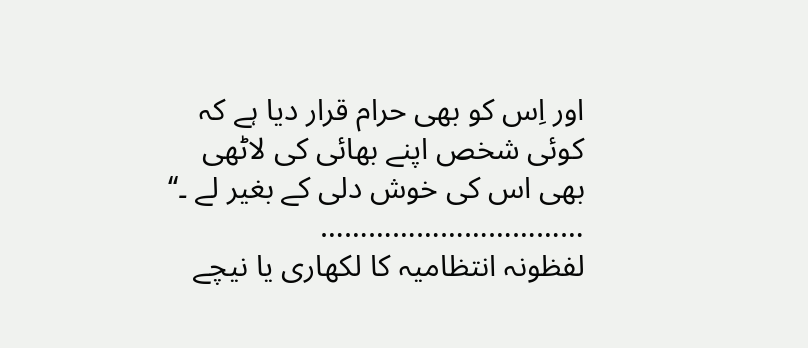اور اِس کو بھی حرام قرار دیا ہے کہ کوئی شخص اپنے بھائی کی لاٹھی بھی اس کی خوش دلی کے بغیر لے ۔‘‘
……………………………
لفظونہ انتظامیہ کا لکھاری یا نیچے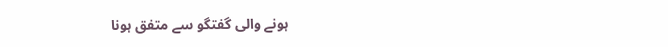ہونے والی گفتگو سے متفق ہونا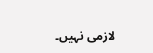لازمی نہیں۔